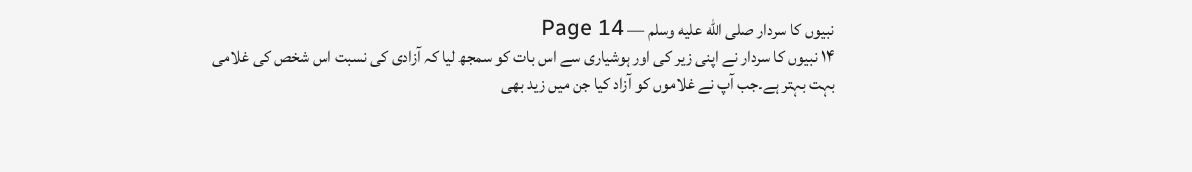نبیوں کا سردار صلى الله عليه وسلم — Page 14
۱۴ نبیوں کا سردار نے اپنی زیر کی اور ہوشیاری سے اس بات کو سمجھ لیا کہ آزادی کی نسبت اس شخص کی غلامی بہت بہتر ہے۔جب آپ نے غلاموں کو آزاد کیا جن میں زید بھی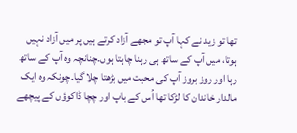تھا تو زید نے کہا آپ تو مجھے آزاد کرتے ہیں پر میں آزاد نہیں ہوتا، میں آپ کے ساتھ ہی رہنا چاہتا ہوں۔چنانچہ وہ آپ کے ساتھ رہا اور روز بروز آپ کی محبت میں بڑھتا چلا گیا۔چونکہ وہ ایک مالدار خاندان کا لڑکا تھا اُس کے باپ اور چچا ڈاکوؤں کے پیچھے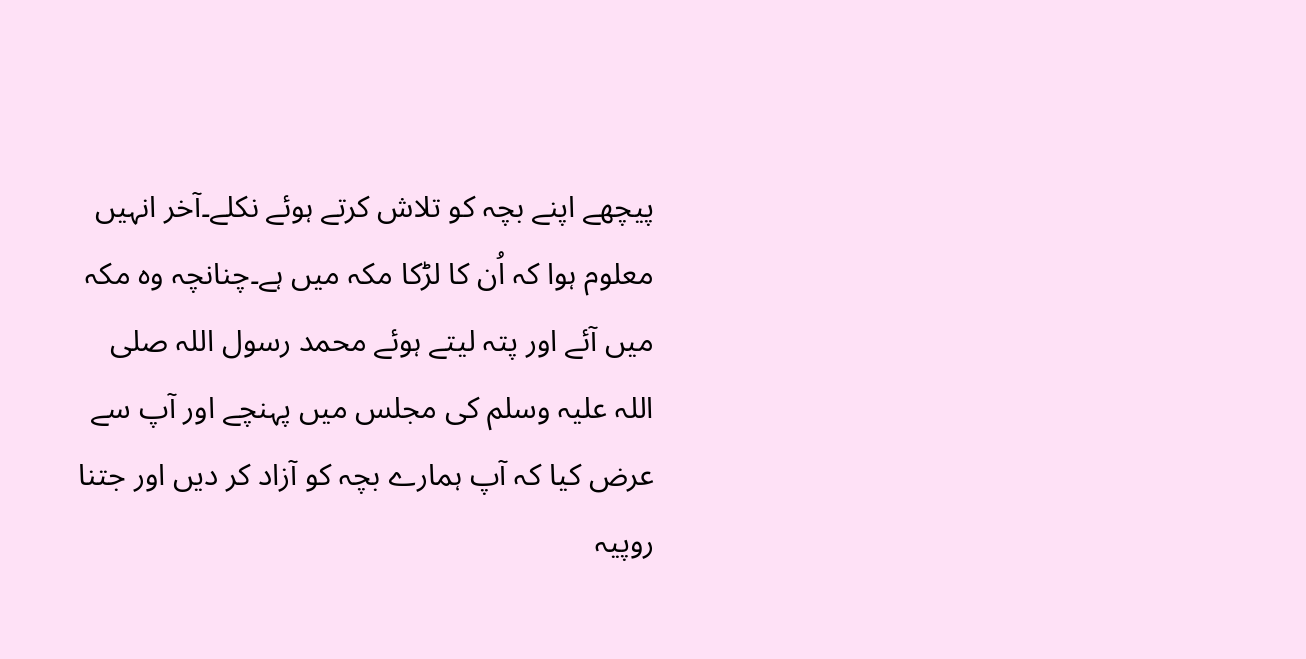پیچھے اپنے بچہ کو تلاش کرتے ہوئے نکلے۔آخر انہیں معلوم ہوا کہ اُن کا لڑکا مکہ میں ہے۔چنانچہ وہ مکہ میں آئے اور پتہ لیتے ہوئے محمد رسول اللہ صلی اللہ علیہ وسلم کی مجلس میں پہنچے اور آپ سے عرض کیا کہ آپ ہمارے بچہ کو آزاد کر دیں اور جتنا روپیہ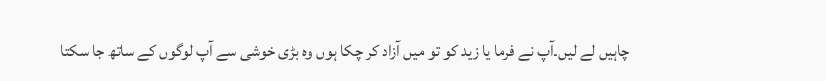چاہیں لے لیں۔آپ نے فرما یا زید کو تو میں آزاد کر چکا ہوں وہ بڑی خوشی سے آپ لوگوں کے ساتھ جا سکتا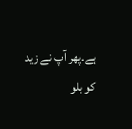ہے۔پھر آپ نے زید کو بلو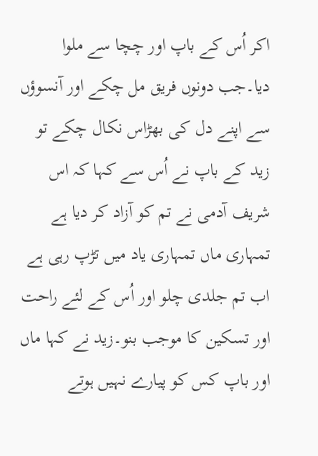اکر اُس کے باپ اور چچا سے ملوا دیا۔جب دونوں فریق مل چکے اور آنسوؤں سے اپنے دل کی بھڑاس نکال چکے تو زید کے باپ نے اُس سے کہا کہ اس شریف آدمی نے تم کو آزاد کر دیا ہے تمہاری ماں تمہاری یاد میں تڑپ رہی ہے اب تم جلدی چلو اور اُس کے لئے راحت اور تسکین کا موجب بنو۔زید نے کہا ماں اور باپ کس کو پیارے نہیں ہوتے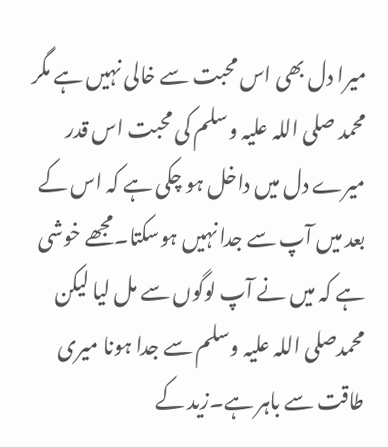میرا دل بھی اس محبت سے خالی نہیں ہے مگر محمد صلی اللہ علیہ وسلم کی محبت اس قدر میرے دل میں داخل ہو چکی ہے کہ اس کے بعد میں آپ سے جدا نہیں ہوسکتا۔مجھے خوشی ہے کہ میں نے آپ لوگوں سے مل لیا لیکن محمدصلی اللہ علیہ وسلم سے جدا ہونا میری طاقت سے باہر ہے۔زید کے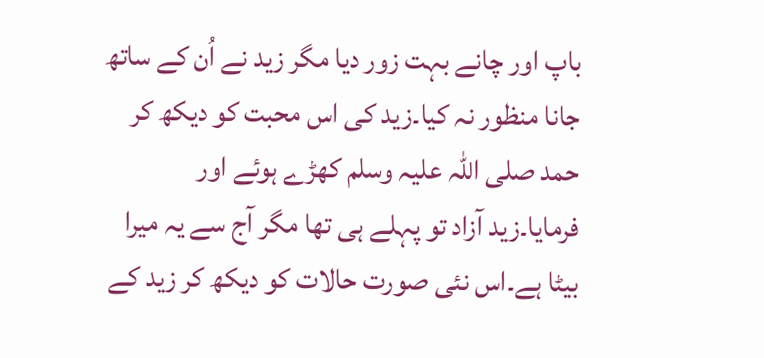باپ اور چانے بہت زور دیا مگر زید نے اُن کے ساتھ جانا منظور نہ کیا۔زید کی اس محبت کو دیکھ کر حمد صلی اللہ علیہ وسلم کھڑے ہوئے اور فرمایا۔زید آزاد تو پہلے ہی تھا مگر آج سے یہ میرا بیٹا ہے۔اس نئی صورت حالات کو دیکھ کر زید کے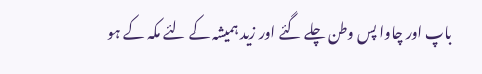باپ اور چاوا پس وطن چلے گئے اور زید ہمیشہ کے لئے مکہ کے ہو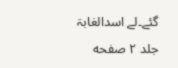گئے۔لے اسدالغابۃ جلد ۲ صفحه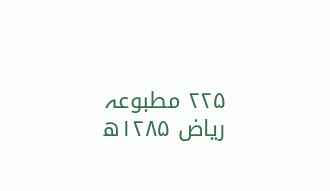۲۲۵ مطبوعہ ریاض ۱۲۸۵ھ